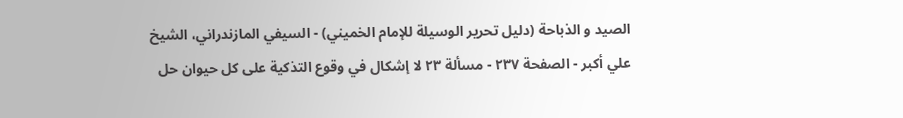الصيد و الذباحة (دليل تحرير الوسيلة للإمام الخميني) - السيفي المازندراني، الشيخ علي أكبر - الصفحة ٢٣٧ - مسألة ٢٣ لا إشكال في وقوع التذكية على كل حيوان حل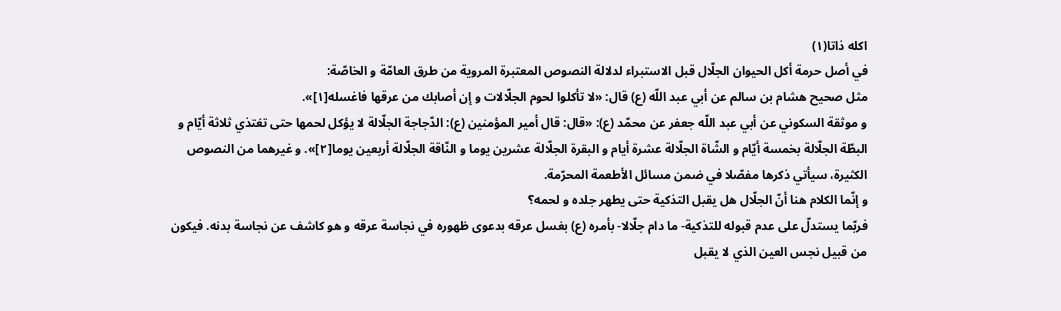اكله ذاتا(١)
في أصل حرمة أكل الحيوان الجلّال قبل الاستبراء لدلالة النصوص المعتبرة المروية من طرق العامّة و الخاصّة:
مثل صحيح هشام بن سالم عن أبي عبد اللّه (ع) قال: «لا تأكلوا لحوم الجلّالات و إن أصابك من عرقها فاغسله[١]».
و موثقة السكوني عن أبي عبد اللّه جعفر عن محمّد (ع): «قال: قال أمير المؤمنين (ع): الدّجاجة الجلّالة لا يؤكل لحمها حتى تغتذي ثلاثة أيّام و البطّة الجلّالة بخمسة أيّام و الشّاة الجلّالة عشرة أيام و البقرة الجلّالة عشرين يوما و النّاقة الجلّالة أربعين يوما[٢]». و غيرهما من النصوص الكثيرة، سيأتي ذكرها مفصّلا في ضمن مسائل الأطعمة المحرّمة.
و إنّما الكلام هنا أنّ الجلّال هل يقبل التذكية حتى يطهر جلده و لحمه؟
فربّما يستدلّ على عدم قبوله للتذكية- ما دام جلّالا- بأمره (ع) بغسل عرقه بدعوى ظهوره في نجاسة عرقه و هو كاشف عن نجاسة بدنه. فيكون من قبيل نجس العين الذي لا يقبل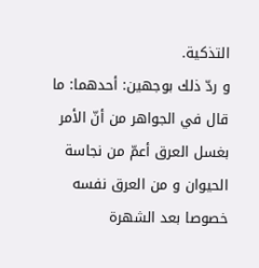التذكية.
و ردّ ذلك بوجهين: أحدهما: ما قال في الجواهر من أنّ الأمر بغسل العرق أعمّ من نجاسة الحيوان و من العرق نفسه خصوصا بعد الشهرة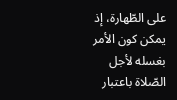على الطّهارة، إذ يمكن كون الأمر بغسله لأجل الصّلاة باعتبار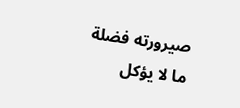صيرورته فضلة ما لا يؤكل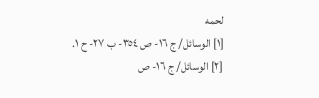لحمه
[١] الوسائل/ ج ١٦- ص ٣٥٤- ب ٢٧- ح ١.
[٢] الوسائل/ ج ١٦- ص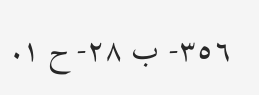٣٥٦- ب ٢٨- ح ١.